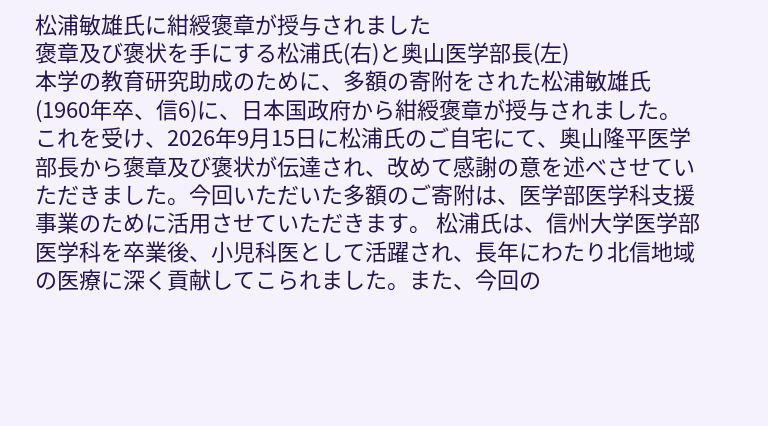松浦敏雄氏に紺綬褒章が授与されました
褒章及び褒状を手にする松浦氏(右)と奥山医学部長(左)
本学の教育研究助成のために、多額の寄附をされた松浦敏雄氏(1960年卒、信6)に、日本国政府から紺綬褒章が授与されました。これを受け、2026年9月15日に松浦氏のご自宅にて、奥山隆平医学部長から褒章及び褒状が伝達され、改めて感謝の意を述べさせていただきました。今回いただいた多額のご寄附は、医学部医学科支援事業のために活用させていただきます。 松浦氏は、信州大学医学部医学科を卒業後、小児科医として活躍され、長年にわたり北信地域の医療に深く貢献してこられました。また、今回の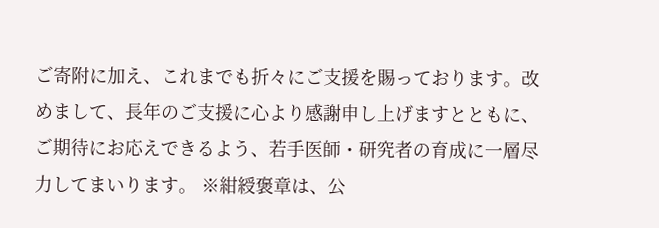ご寄附に加え、これまでも折々にご支援を賜っております。改めまして、長年のご支援に心より感謝申し上げますとともに、ご期待にお応えできるよう、若手医師・研究者の育成に一層尽力してまいります。 ※紺綬褒章は、公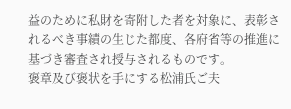益のために私財を寄附した者を対象に、表彰されるべき事績の生じた都度、各府省等の推進に基づき審査され授与されるものです。
褒章及び褒状を手にする松浦氏ご夫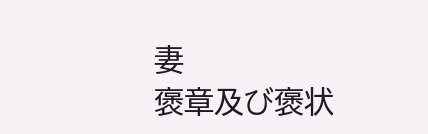妻
褒章及び褒状